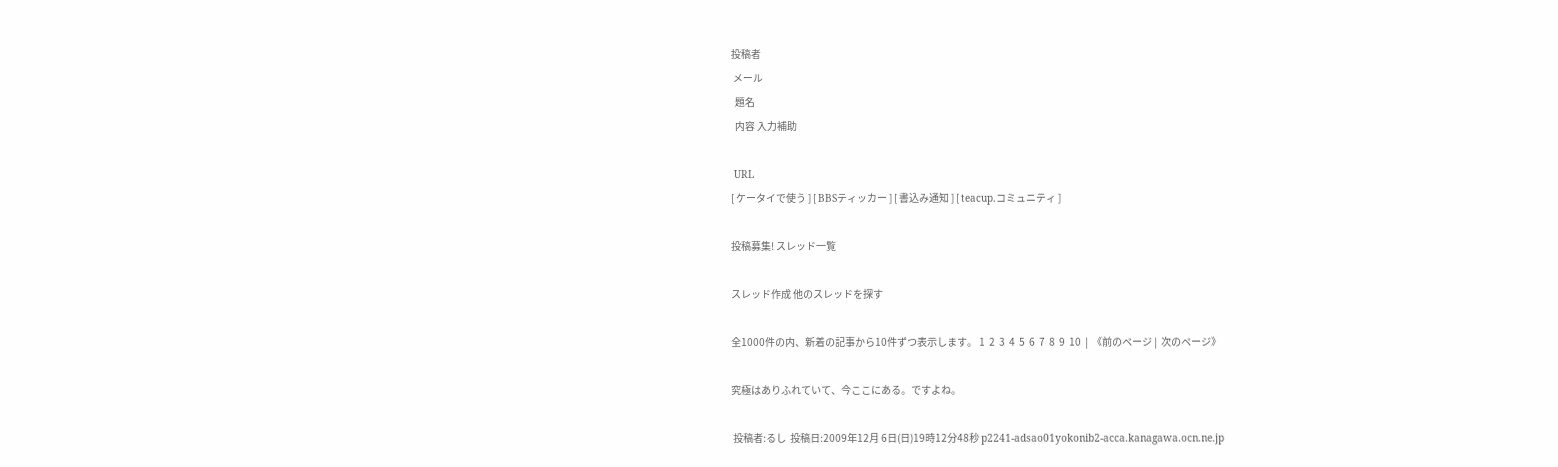投稿者
 メール
  題名
  内容 入力補助

 URL
[ ケータイで使う ] [ BBSティッカー ] [ 書込み通知 ] [ teacup.コミュニティ ]

投稿募集! スレッド一覧

スレッド作成 他のスレッドを探す

全1000件の内、新着の記事から10件ずつ表示します。 1  2  3  4  5  6  7  8  9  10  |  《前のページ |  次のページ》

究極はありふれていて、今ここにある。ですよね。

 投稿者:るし  投稿日:2009年12月 6日(日)19時12分48秒 p2241-adsao01yokonib2-acca.kanagawa.ocn.ne.jp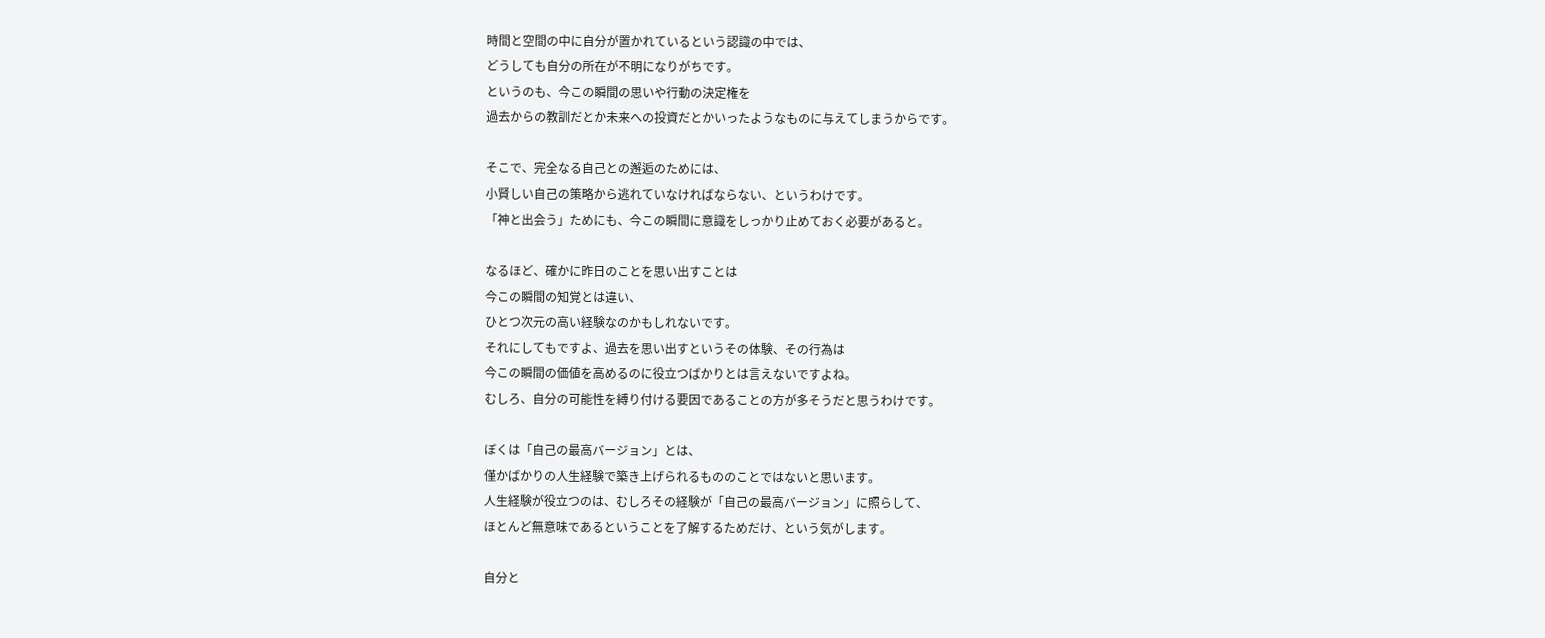時間と空間の中に自分が置かれているという認識の中では、
どうしても自分の所在が不明になりがちです。
というのも、今この瞬間の思いや行動の決定権を
過去からの教訓だとか未来への投資だとかいったようなものに与えてしまうからです。

そこで、完全なる自己との邂逅のためには、
小賢しい自己の策略から逃れていなければならない、というわけです。
「神と出会う」ためにも、今この瞬間に意識をしっかり止めておく必要があると。

なるほど、確かに昨日のことを思い出すことは
今この瞬間の知覚とは違い、
ひとつ次元の高い経験なのかもしれないです。
それにしてもですよ、過去を思い出すというその体験、その行為は
今この瞬間の価値を高めるのに役立つばかりとは言えないですよね。
むしろ、自分の可能性を縛り付ける要因であることの方が多そうだと思うわけです。

ぼくは「自己の最高バージョン」とは、
僅かばかりの人生経験で築き上げられるもののことではないと思います。
人生経験が役立つのは、むしろその経験が「自己の最高バージョン」に照らして、
ほとんど無意味であるということを了解するためだけ、という気がします。

自分と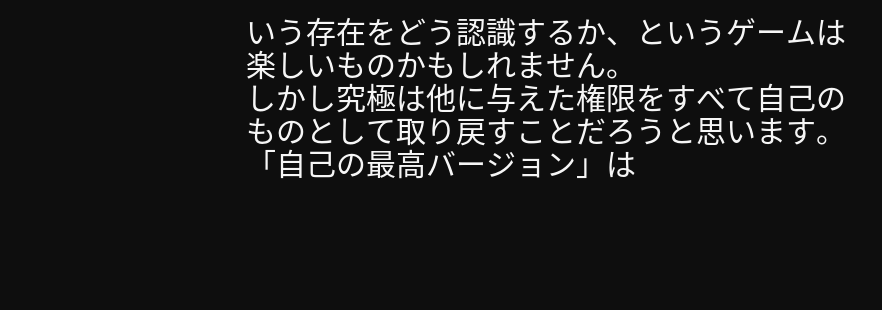いう存在をどう認識するか、というゲームは楽しいものかもしれません。
しかし究極は他に与えた権限をすべて自己のものとして取り戻すことだろうと思います。
「自己の最高バージョン」は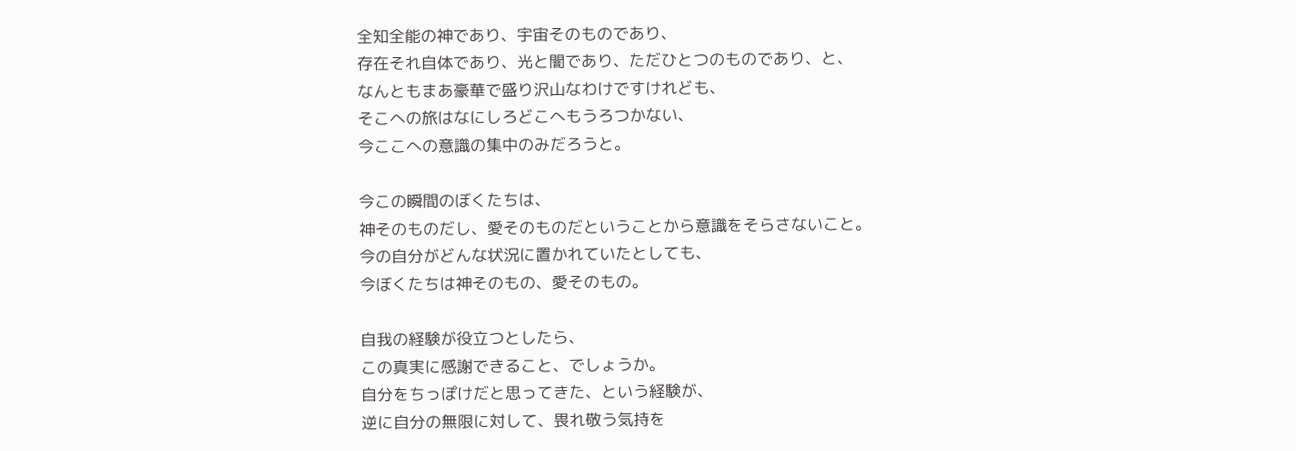全知全能の神であり、宇宙そのものであり、
存在それ自体であり、光と闇であり、ただひとつのものであり、と、
なんともまあ豪華で盛り沢山なわけですけれども、
そこへの旅はなにしろどこへもうろつかない、
今ここへの意識の集中のみだろうと。

今この瞬間のぼくたちは、
神そのものだし、愛そのものだということから意識をそらさないこと。
今の自分がどんな状況に置かれていたとしても、
今ぼくたちは神そのもの、愛そのもの。

自我の経験が役立つとしたら、
この真実に感謝できること、でしょうか。
自分をちっぽけだと思ってきた、という経験が、
逆に自分の無限に対して、畏れ敬う気持を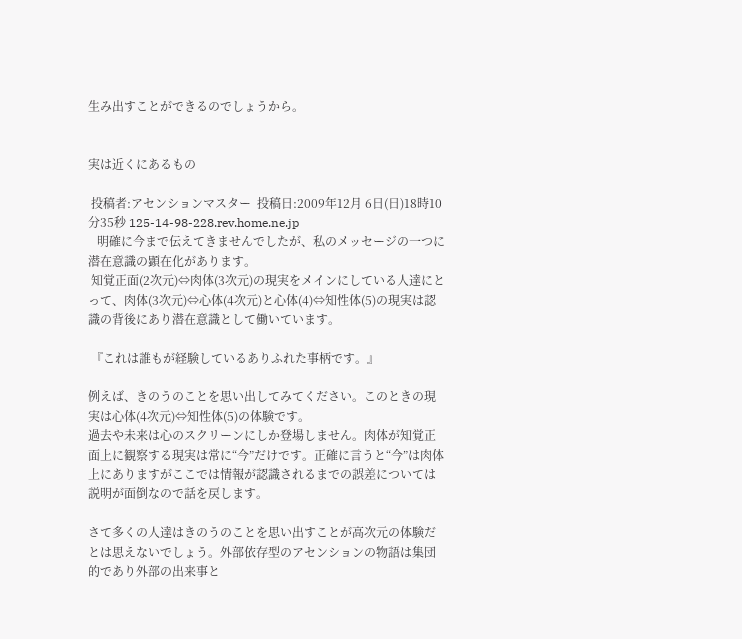生み出すことができるのでしょうから。


実は近くにあるもの

 投稿者:アセンションマスター  投稿日:2009年12月 6日(日)18時10分35秒 125-14-98-228.rev.home.ne.jp
   明確に今まで伝えてきませんでしたが、私のメッセージの一つに潜在意識の顕在化があります。
 知覚正面(2次元)⇔肉体(3次元)の現実をメインにしている人達にとって、肉体(3次元)⇔心体(4次元)と心体(4)⇔知性体(5)の現実は認識の背後にあり潜在意識として働いています。

 『これは誰もが経験しているありふれた事柄です。』

例えば、きのうのことを思い出してみてください。このときの現実は心体(4次元)⇔知性体(5)の体験です。
過去や未来は心のスクリーンにしか登場しません。肉体が知覚正面上に観察する現実は常に“今”だけです。正確に言うと“今”は肉体上にありますがここでは情報が認識されるまでの誤差については説明が面倒なので話を戻します。

さて多くの人達はきのうのことを思い出すことが高次元の体験だとは思えないでしょう。外部依存型のアセンションの物語は集団的であり外部の出来事と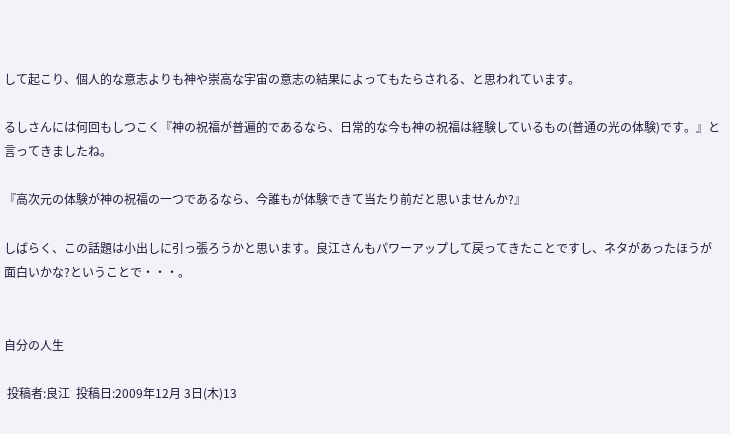して起こり、個人的な意志よりも神や崇高な宇宙の意志の結果によってもたらされる、と思われています。

るしさんには何回もしつこく『神の祝福が普遍的であるなら、日常的な今も神の祝福は経験しているもの(普通の光の体験)です。』と言ってきましたね。

『高次元の体験が神の祝福の一つであるなら、今誰もが体験できて当たり前だと思いませんか?』

しばらく、この話題は小出しに引っ張ろうかと思います。良江さんもパワーアップして戻ってきたことですし、ネタがあったほうが面白いかな?ということで・・・。


自分の人生

 投稿者:良江  投稿日:2009年12月 3日(木)13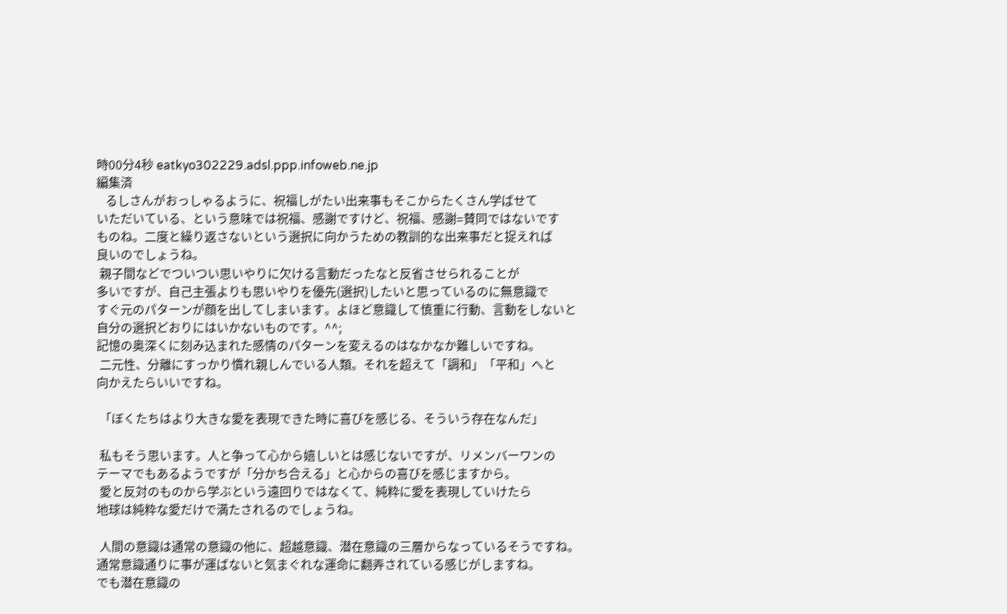時00分4秒 eatkyo302229.adsl.ppp.infoweb.ne.jp
編集済
   るしさんがおっしゃるように、祝福しがたい出来事もそこからたくさん学ばせて
いただいている、という意味では祝福、感謝ですけど、祝福、感謝=賛同ではないです
ものね。二度と繰り返さないという選択に向かうための教訓的な出来事だと捉えれば
良いのでしょうね。
 親子間などでついつい思いやりに欠ける言動だったなと反省させられることが
多いですが、自己主張よりも思いやりを優先(選択)したいと思っているのに無意識で
すぐ元のパターンが顔を出してしまいます。よほど意識して慎重に行動、言動をしないと
自分の選択どおりにはいかないものです。^^;
記憶の奥深くに刻み込まれた感情のパターンを変えるのはなかなか難しいですね。
 二元性、分離にすっかり慣れ親しんでいる人類。それを超えて「調和」「平和」へと
向かえたらいいですね。

 「ぼくたちはより大きな愛を表現できた時に喜びを感じる、そういう存在なんだ」

 私もそう思います。人と争って心から嬉しいとは感じないですが、リメンバーワンの
テーマでもあるようですが「分かち合える」と心からの喜びを感じますから。
 愛と反対のものから学ぶという遠回りではなくて、純粋に愛を表現していけたら
地球は純粋な愛だけで満たされるのでしょうね。

 人間の意識は通常の意識の他に、超越意識、潜在意識の三層からなっているそうですね。
通常意識通りに事が運ばないと気まぐれな運命に翻弄されている感じがしますね。
でも潜在意識の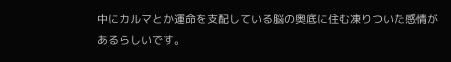中にカルマとか運命を支配している脳の奥底に住む凍りついた感情が
あるらしいです。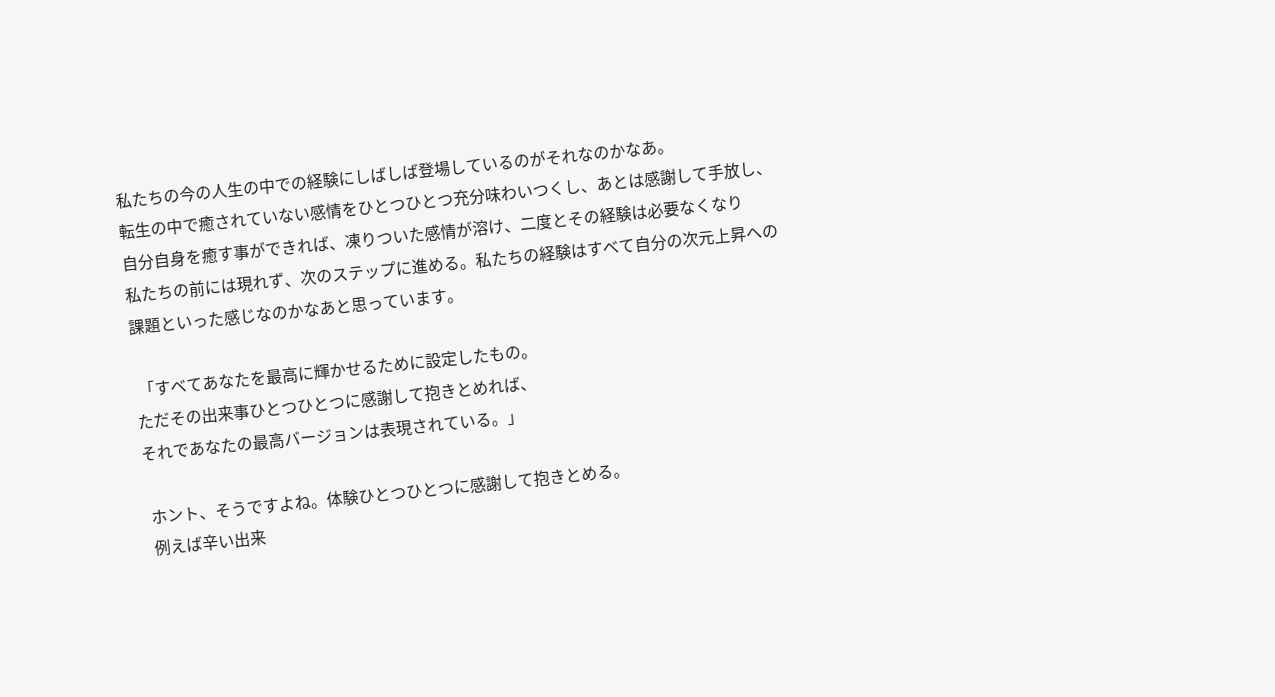私たちの今の人生の中での経験にしばしば登場しているのがそれなのかなあ。
転生の中で癒されていない感情をひとつひとつ充分味わいつくし、あとは感謝して手放し、
自分自身を癒す事ができれば、凍りついた感情が溶け、二度とその経験は必要なくなり
私たちの前には現れず、次のステップに進める。私たちの経験はすべて自分の次元上昇への
課題といった感じなのかなあと思っています。

 「すべてあなたを最高に輝かせるために設定したもの。
ただその出来事ひとつひとつに感謝して抱きとめれば、
それであなたの最高バージョンは表現されている。」

 ホント、そうですよね。体験ひとつひとつに感謝して抱きとめる。
 例えば辛い出来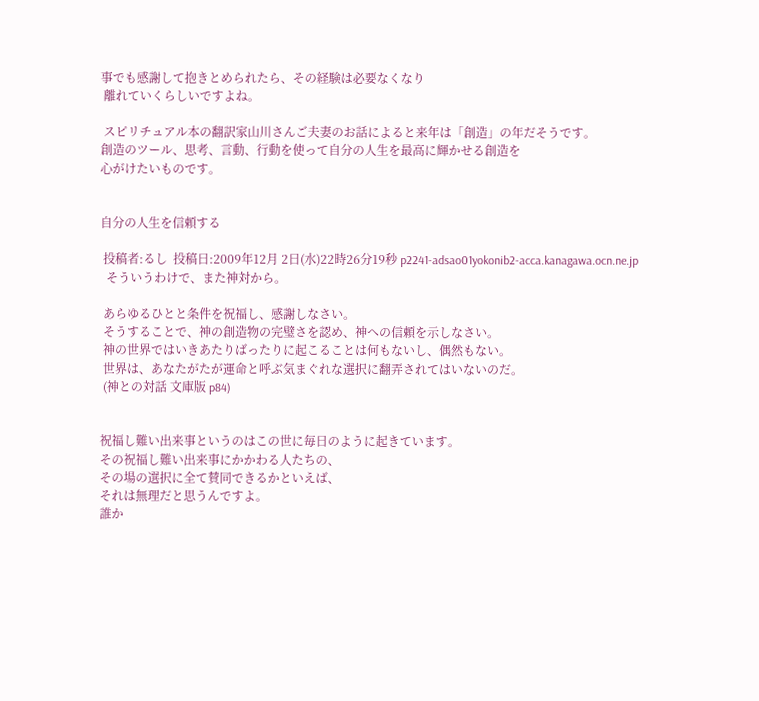事でも感謝して抱きとめられたら、その経験は必要なくなり
 離れていくらしいですよね。

 スピリチュアル本の翻訳家山川さんご夫妻のお話によると来年は「創造」の年だそうです。
創造のツール、思考、言動、行動を使って自分の人生を最高に輝かせる創造を
心がけたいものです。


自分の人生を信頼する

 投稿者:るし  投稿日:2009年12月 2日(水)22時26分19秒 p2241-adsao01yokonib2-acca.kanagawa.ocn.ne.jp
  そういうわけで、また神対から。

 あらゆるひとと条件を祝福し、感謝しなさい。
 そうすることで、神の創造物の完璧さを認め、神への信頼を示しなさい。
 神の世界ではいきあたりばったりに起こることは何もないし、偶然もない。
 世界は、あなたがたが運命と呼ぶ気まぐれな選択に翻弄されてはいないのだ。
 (神との対話 文庫版 p84)


祝福し難い出来事というのはこの世に毎日のように起きています。
その祝福し難い出来事にかかわる人たちの、
その場の選択に全て賛同できるかといえば、
それは無理だと思うんですよ。
誰か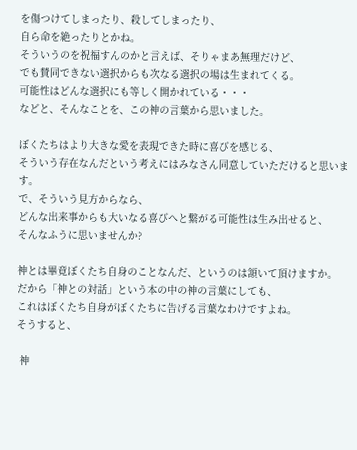を傷つけてしまったり、殺してしまったり、
自ら命を絶ったりとかね。
そういうのを祝福すんのかと言えば、そりゃまあ無理だけど、
でも賛同できない選択からも次なる選択の場は生まれてくる。
可能性はどんな選択にも等しく開かれている・・・
などと、そんなことを、この神の言葉から思いました。

ぼくたちはより大きな愛を表現できた時に喜びを感じる、
そういう存在なんだという考えにはみなさん同意していただけると思います。
で、そういう見方からなら、
どんな出来事からも大いなる喜びへと繋がる可能性は生み出せると、
そんなふうに思いませんか?

神とは畢竟ぼくたち自身のことなんだ、というのは頷いて頂けますか。
だから「神との対話」という本の中の神の言葉にしても、
これはぼくたち自身がぼくたちに告げる言葉なわけですよね。
そうすると、

 神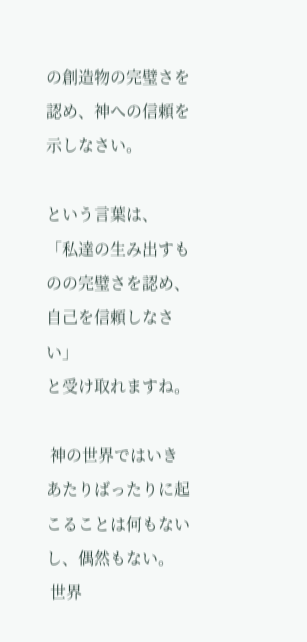の創造物の完璧さを認め、神への信頼を示しなさい。

という言葉は、
「私達の生み出すものの完璧さを認め、自己を信頼しなさい」
と受け取れますね。

 神の世界ではいきあたりばったりに起こることは何もないし、偶然もない。
 世界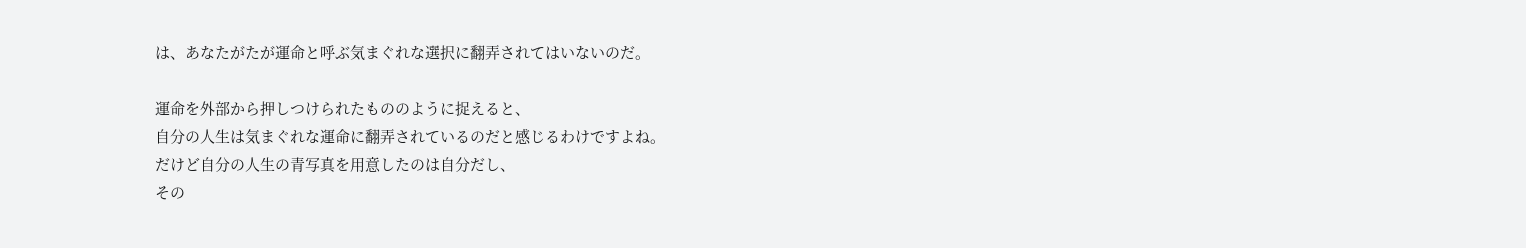は、あなたがたが運命と呼ぶ気まぐれな選択に翻弄されてはいないのだ。

運命を外部から押しつけられたもののように捉えると、
自分の人生は気まぐれな運命に翻弄されているのだと感じるわけですよね。
だけど自分の人生の青写真を用意したのは自分だし、
その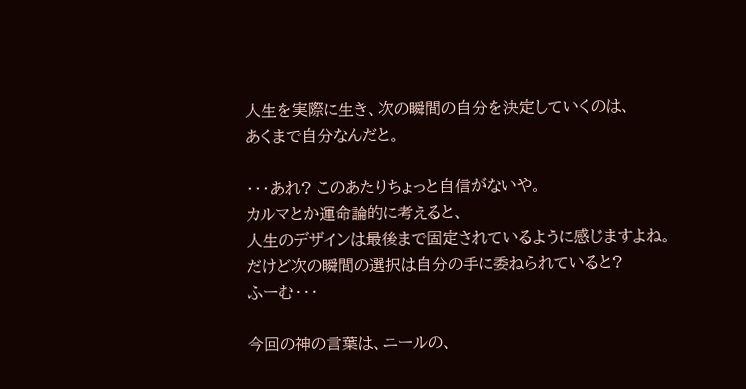人生を実際に生き、次の瞬間の自分を決定していくのは、
あくまで自分なんだと。

・・・あれ? このあたりちょっと自信がないや。
カルマとか運命論的に考えると、
人生のデザインは最後まで固定されているように感じますよね。
だけど次の瞬間の選択は自分の手に委ねられていると?
ふーむ・・・

今回の神の言葉は、ニールの、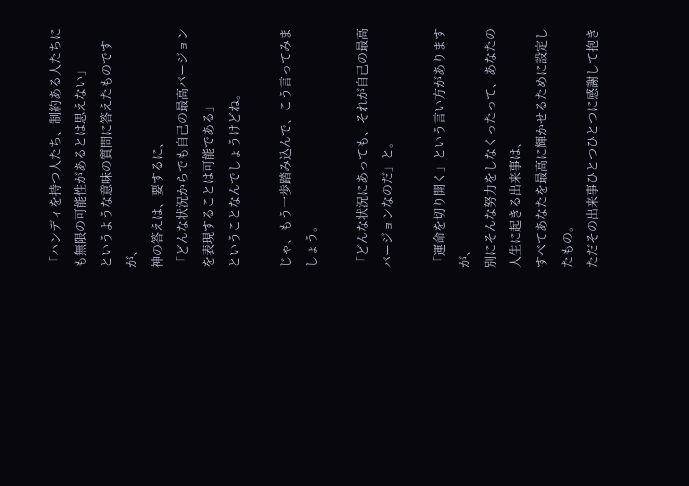「ハンディを持つ人たち、制約ある人たちにも無限の可能性があるとは思えない」
というような意味の質問に答えたものですが、
神の答えは、要するに、
「どんな状況からでも自己の最高バージョンを表現することは可能である」
ということなんでしょうけどね。

じゃ、もう一歩踏み込んで、こう言ってみましょう。

「どんな状況にあっても、それが自己の最高バージョンなのだ」と。

「運命を切り開く」という言い方がありますが、
別にそんな努力をしなくったって、あなたの人生に起きる出来事は、
すべてあなたを最高に輝かせるために設定したもの。
ただその出来事ひとつひとつに感謝して抱き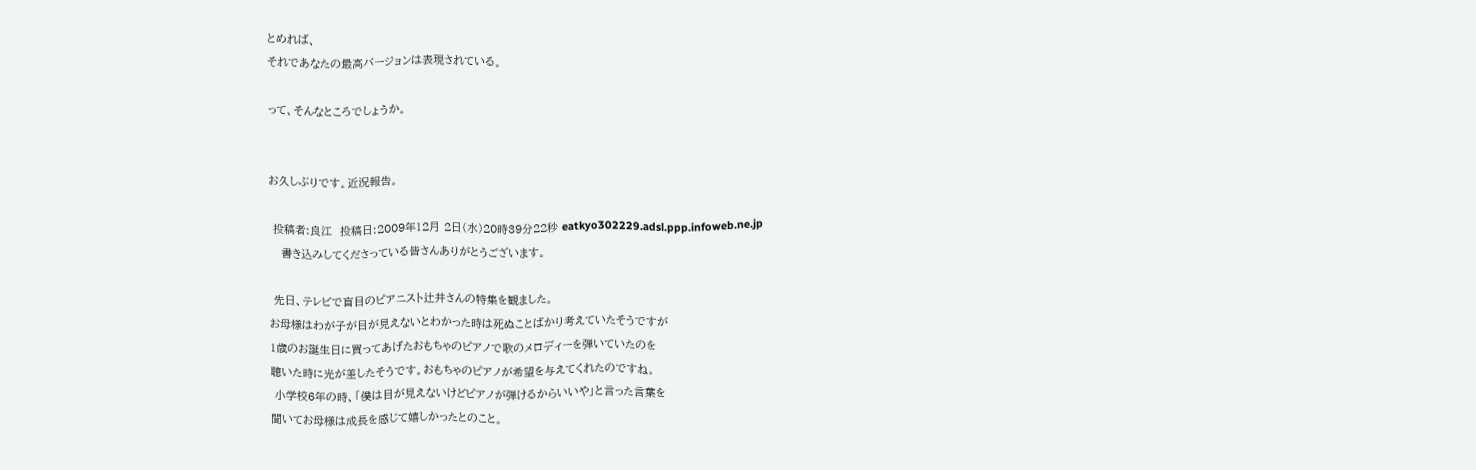とめれば、
それであなたの最高バージョンは表現されている。

って、そんなところでしょうか。


お久しぶりです。近況報告。

 投稿者:良江  投稿日:2009年12月 2日(水)20時39分22秒 eatkyo302229.adsl.ppp.infoweb.ne.jp
   書き込みしてくださっている皆さんありがとうございます。

 先日、テレビで盲目のピアニスト辻井さんの特集を観ました。
お母様はわが子が目が見えないとわかった時は死ぬことばかり考えていたそうですが
1歳のお誕生日に買ってあげたおもちゃのピアノで歌のメロディーを弾いていたのを
聴いた時に光が差したそうです。おもちゃのピアノが希望を与えてくれたのですね。
 小学校6年の時、「僕は目が見えないけどピアノが弾けるからいいや」と言った言葉を
聞いてお母様は成長を感じて嬉しかったとのこと。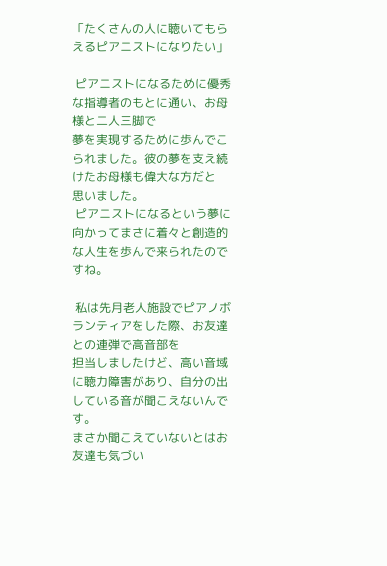「たくさんの人に聴いてもらえるピアニストになりたい」

 ピアニストになるために優秀な指導者のもとに通い、お母様と二人三脚で
夢を実現するために歩んでこられました。彼の夢を支え続けたお母様も偉大な方だと
思いました。
 ピアニストになるという夢に向かってまさに着々と創造的な人生を歩んで来られたのですね。

 私は先月老人施設でピアノボランティアをした際、お友達との連弾で高音部を
担当しましたけど、高い音域に聴力障害があり、自分の出している音が聞こえないんです。
まさか聞こえていないとはお友達も気づい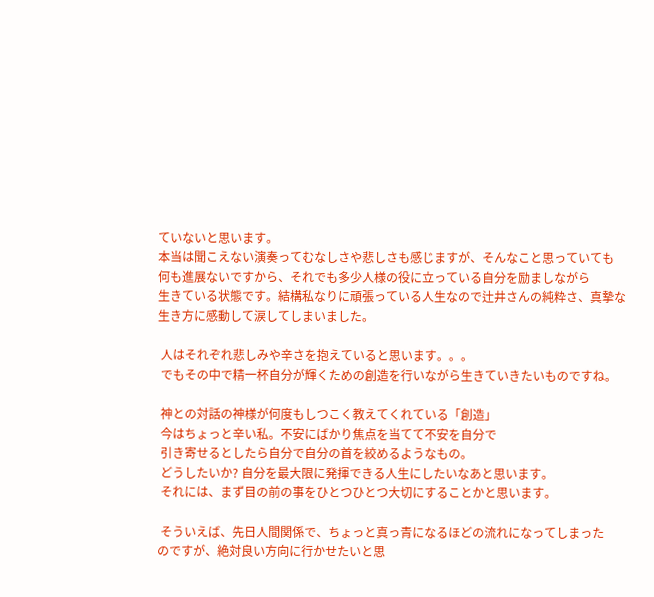ていないと思います。
本当は聞こえない演奏ってむなしさや悲しさも感じますが、そんなこと思っていても
何も進展ないですから、それでも多少人様の役に立っている自分を励ましながら
生きている状態です。結構私なりに頑張っている人生なので辻井さんの純粋さ、真摯な
生き方に感動して涙してしまいました。

 人はそれぞれ悲しみや辛さを抱えていると思います。。。
 でもその中で精一杯自分が輝くための創造を行いながら生きていきたいものですね。

 神との対話の神様が何度もしつこく教えてくれている「創造」
 今はちょっと辛い私。不安にばかり焦点を当てて不安を自分で
 引き寄せるとしたら自分で自分の首を絞めるようなもの。
 どうしたいか? 自分を最大限に発揮できる人生にしたいなあと思います。
 それには、まず目の前の事をひとつひとつ大切にすることかと思います。

 そういえば、先日人間関係で、ちょっと真っ青になるほどの流れになってしまった
のですが、絶対良い方向に行かせたいと思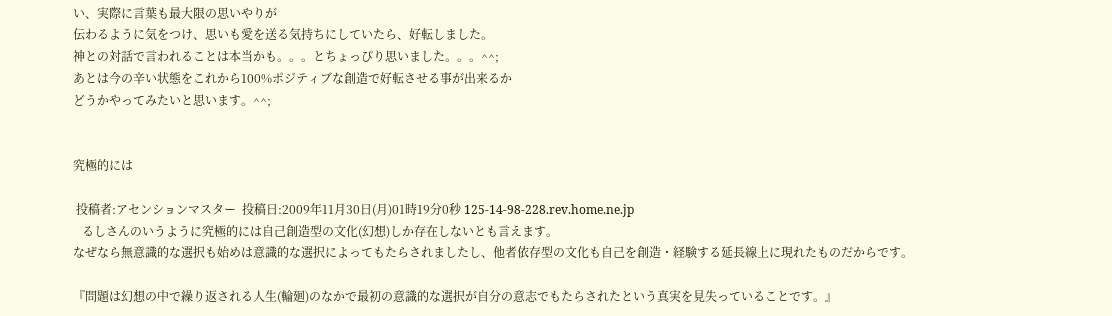い、実際に言葉も最大限の思いやりが
伝わるように気をつけ、思いも愛を送る気持ちにしていたら、好転しました。
神との対話で言われることは本当かも。。。とちょっぴり思いました。。。^^;
あとは今の辛い状態をこれから100%ポジティブな創造で好転させる事が出来るか
どうかやってみたいと思います。^^;


究極的には

 投稿者:アセンションマスター  投稿日:2009年11月30日(月)01時19分0秒 125-14-98-228.rev.home.ne.jp
   るしさんのいうように究極的には自己創造型の文化(幻想)しか存在しないとも言えます。
なぜなら無意識的な選択も始めは意識的な選択によってもたらされましたし、他者依存型の文化も自己を創造・経験する延長線上に現れたものだからです。

『問題は幻想の中で繰り返される人生(輪廻)のなかで最初の意識的な選択が自分の意志でもたらされたという真実を見失っていることです。』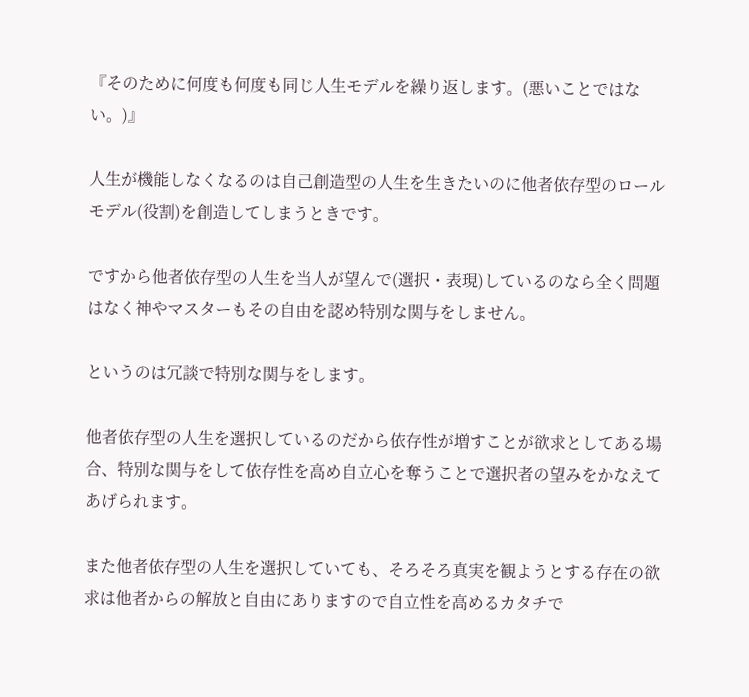『そのために何度も何度も同じ人生モデルを繰り返します。(悪いことではない。)』

人生が機能しなくなるのは自己創造型の人生を生きたいのに他者依存型のロールモデル(役割)を創造してしまうときです。

ですから他者依存型の人生を当人が望んで(選択・表現)しているのなら全く問題はなく神やマスターもその自由を認め特別な関与をしません。

というのは冗談で特別な関与をします。

他者依存型の人生を選択しているのだから依存性が増すことが欲求としてある場合、特別な関与をして依存性を高め自立心を奪うことで選択者の望みをかなえてあげられます。

また他者依存型の人生を選択していても、そろそろ真実を観ようとする存在の欲求は他者からの解放と自由にありますので自立性を高めるカタチで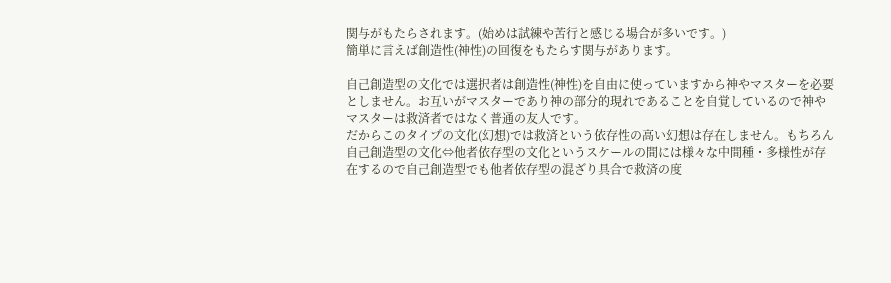関与がもたらされます。(始めは試練や苦行と感じる場合が多いです。)
簡単に言えば創造性(神性)の回復をもたらす関与があります。

自己創造型の文化では選択者は創造性(神性)を自由に使っていますから神やマスターを必要としません。お互いがマスターであり神の部分的現れであることを自覚しているので神やマスターは救済者ではなく普通の友人です。
だからこのタイプの文化(幻想)では救済という依存性の高い幻想は存在しません。もちろん自己創造型の文化⇔他者依存型の文化というスケールの間には様々な中間種・多様性が存在するので自己創造型でも他者依存型の混ざり具合で救済の度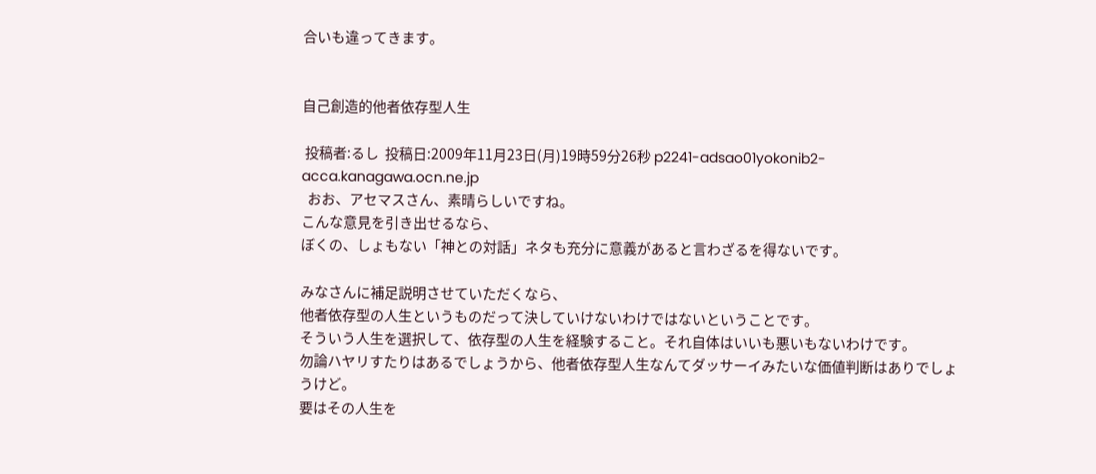合いも違ってきます。


自己創造的他者依存型人生

 投稿者:るし  投稿日:2009年11月23日(月)19時59分26秒 p2241-adsao01yokonib2-acca.kanagawa.ocn.ne.jp
  おお、アセマスさん、素晴らしいですね。
こんな意見を引き出せるなら、
ぼくの、しょもない「神との対話」ネタも充分に意義があると言わざるを得ないです。

みなさんに補足説明させていただくなら、
他者依存型の人生というものだって決していけないわけではないということです。
そういう人生を選択して、依存型の人生を経験すること。それ自体はいいも悪いもないわけです。
勿論ハヤリすたりはあるでしょうから、他者依存型人生なんてダッサーイみたいな価値判断はありでしょうけど。
要はその人生を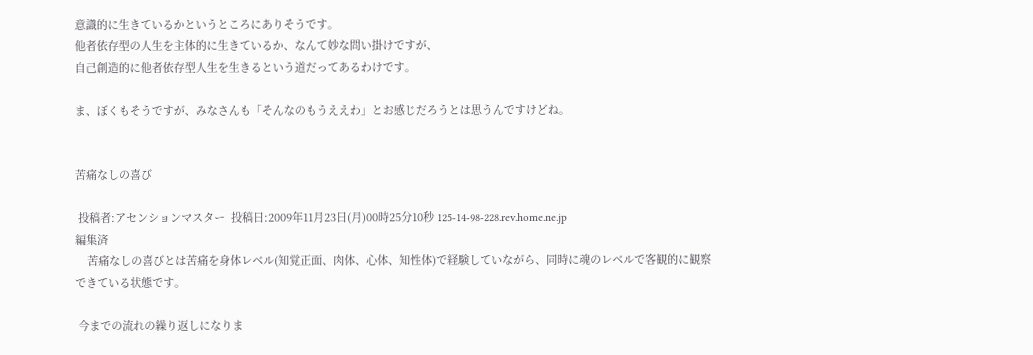意識的に生きているかというところにありそうです。
他者依存型の人生を主体的に生きているか、なんて妙な問い掛けですが、
自己創造的に他者依存型人生を生きるという道だってあるわけです。

ま、ぼくもそうですが、みなさんも「そんなのもうええわ」とお感じだろうとは思うんですけどね。


苦痛なしの喜び

 投稿者:アセンションマスター  投稿日:2009年11月23日(月)00時25分10秒 125-14-98-228.rev.home.ne.jp
編集済
    苦痛なしの喜びとは苦痛を身体レベル(知覚正面、肉体、心体、知性体)で経験していながら、同時に魂のレベルで客観的に観察できている状態です。

 今までの流れの繰り返しになりま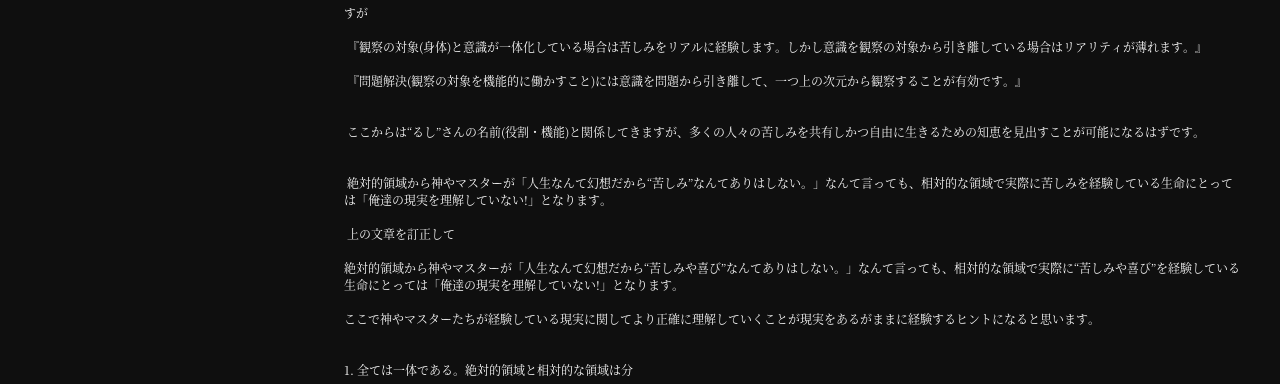すが

 『観察の対象(身体)と意識が一体化している場合は苦しみをリアルに経験します。しかし意識を観察の対象から引き離している場合はリアリティが薄れます。』

 『問題解決(観察の対象を機能的に働かすこと)には意識を問題から引き離して、一つ上の次元から観察することが有効です。』


 ここからは“るし”さんの名前(役割・機能)と関係してきますが、多くの人々の苦しみを共有しかつ自由に生きるための知恵を見出すことが可能になるはずです。


 絶対的領域から神やマスターが「人生なんて幻想だから“苦しみ”なんてありはしない。」なんて言っても、相対的な領域で実際に苦しみを経験している生命にとっては「俺達の現実を理解していない!」となります。

 上の文章を訂正して

絶対的領域から神やマスターが「人生なんて幻想だから“苦しみや喜び”なんてありはしない。」なんて言っても、相対的な領域で実際に“苦しみや喜び”を経験している生命にとっては「俺達の現実を理解していない!」となります。

ここで神やマスターたちが経験している現実に関してより正確に理解していくことが現実をあるがままに経験するヒントになると思います。


1. 全ては一体である。絶対的領域と相対的な領域は分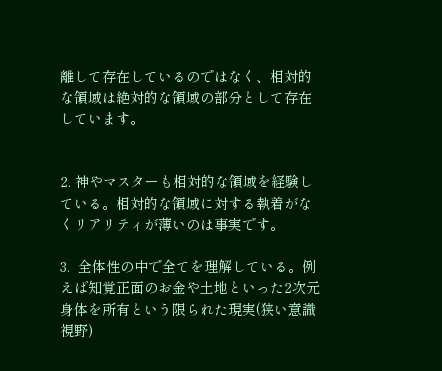離して存在しているのではなく、相対的な領域は絶対的な領域の部分として存在しています。


2. 神やマスターも相対的な領域を経験している。相対的な領域に対する執着がなくリアリティが薄いのは事実です。

3.  全体性の中で全てを理解している。例えば知覚正面のお金や土地といった2次元身体を所有という限られた現実(狭い意識視野)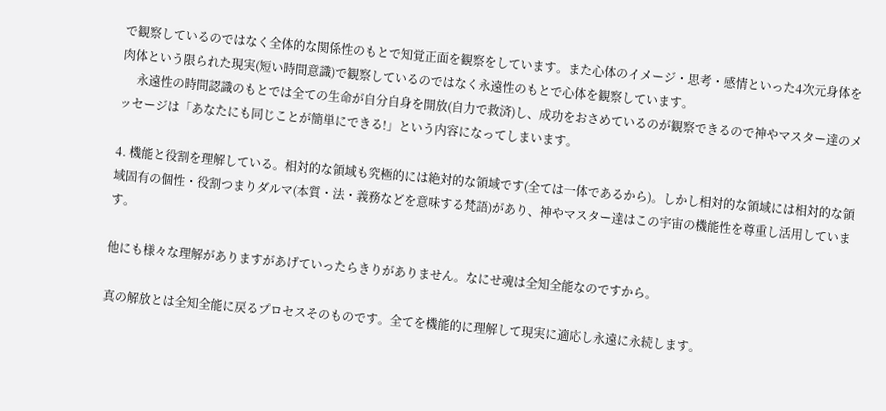で観察しているのではなく全体的な関係性のもとで知覚正面を観察をしています。また心体のイメージ・思考・感情といった4次元身体を肉体という限られた現実(短い時間意識)で観察しているのではなく永遠性のもとで心体を観察しています。
     永遠性の時間認識のもとでは全ての生命が自分自身を開放(自力で救済)し、成功をおさめているのが観察できるので神やマスター達のメッセージは「あなたにも同じことが簡単にできる!」という内容になってしまいます。

4. 機能と役割を理解している。相対的な領域も究極的には絶対的な領域です(全ては一体であるから)。しかし相対的な領域には相対的な領域固有の個性・役割つまりダルマ(本質・法・義務などを意味する梵語)があり、神やマスター達はこの宇宙の機能性を尊重し活用しています。

他にも様々な理解がありますがあげていったらきりがありません。なにせ魂は全知全能なのですから。

真の解放とは全知全能に戻るプロセスそのものです。全てを機能的に理解して現実に適応し永遠に永続します。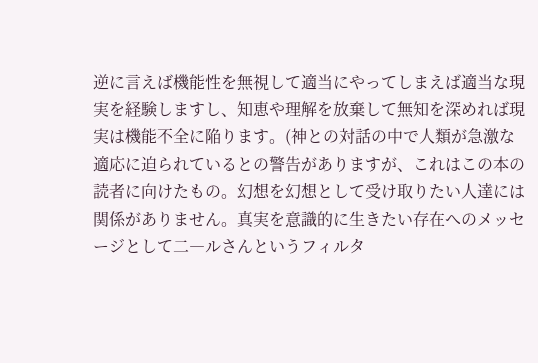逆に言えば機能性を無視して適当にやってしまえば適当な現実を経験しますし、知恵や理解を放棄して無知を深めれば現実は機能不全に陥ります。(神との対話の中で人類が急激な適応に迫られているとの警告がありますが、これはこの本の読者に向けたもの。幻想を幻想として受け取りたい人達には関係がありません。真実を意識的に生きたい存在へのメッセージとして二―ルさんというフィルタ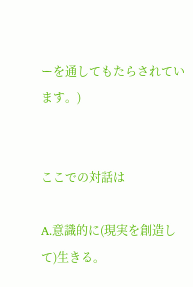ーを通してもたらされています。)


ここでの対話は

A.意識的に(現実を創造して)生きる。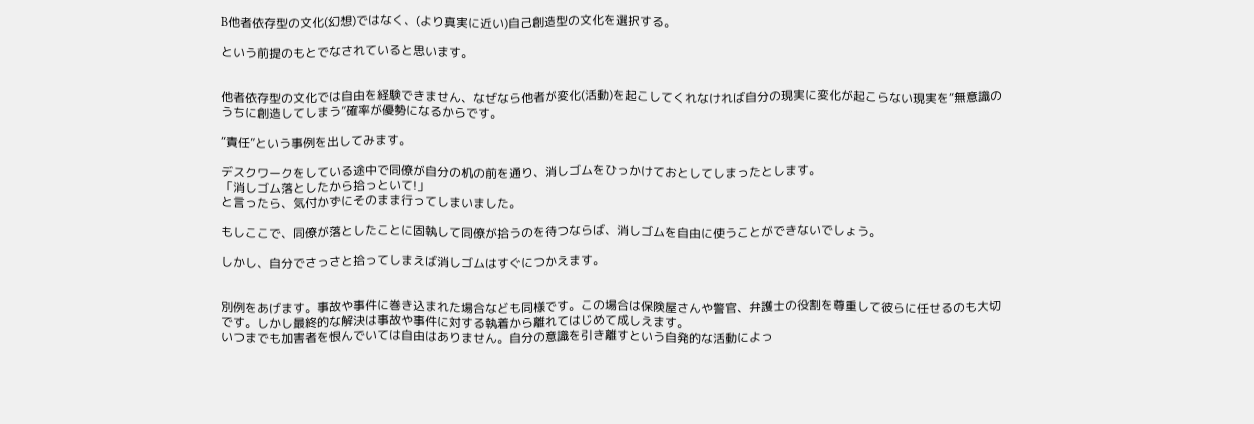B他者依存型の文化(幻想)ではなく、(より真実に近い)自己創造型の文化を選択する。

という前提のもとでなされていると思います。


他者依存型の文化では自由を経験できません、なぜなら他者が変化(活動)を起こしてくれなければ自分の現実に変化が起こらない現実を“無意識のうちに創造してしまう”確率が優勢になるからです。

“責任”という事例を出してみます。

デスクワークをしている途中で同僚が自分の机の前を通り、消しゴムをひっかけておとしてしまったとします。
「消しゴム落としたから拾っといて!」
と言ったら、気付かずにそのまま行ってしまいました。

もしここで、同僚が落としたことに固執して同僚が拾うのを待つならば、消しゴムを自由に使うことができないでしょう。

しかし、自分でさっさと拾ってしまえば消しゴムはすぐにつかえます。


別例をあげます。事故や事件に巻き込まれた場合なども同様です。この場合は保険屋さんや警官、弁護士の役割を尊重して彼らに任せるのも大切です。しかし最終的な解決は事故や事件に対する執着から離れてはじめて成しえます。
いつまでも加害者を恨んでいては自由はありません。自分の意識を引き離すという自発的な活動によっ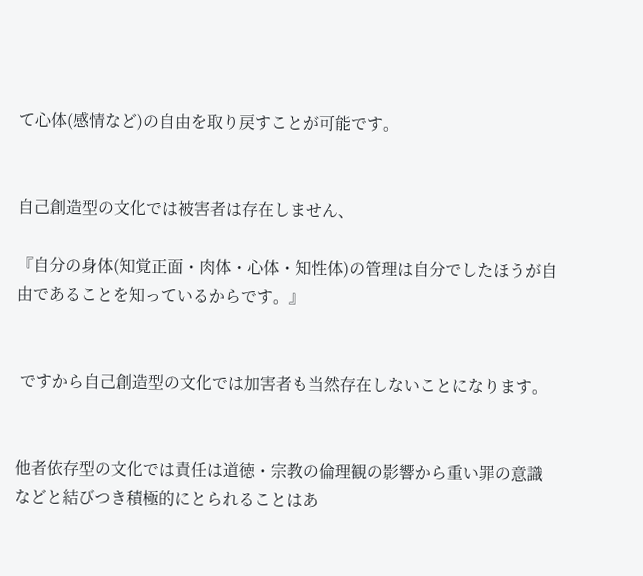て心体(感情など)の自由を取り戻すことが可能です。


自己創造型の文化では被害者は存在しません、

『自分の身体(知覚正面・肉体・心体・知性体)の管理は自分でしたほうが自由であることを知っているからです。』


 ですから自己創造型の文化では加害者も当然存在しないことになります。


他者依存型の文化では責任は道徳・宗教の倫理観の影響から重い罪の意識などと結びつき積極的にとられることはあ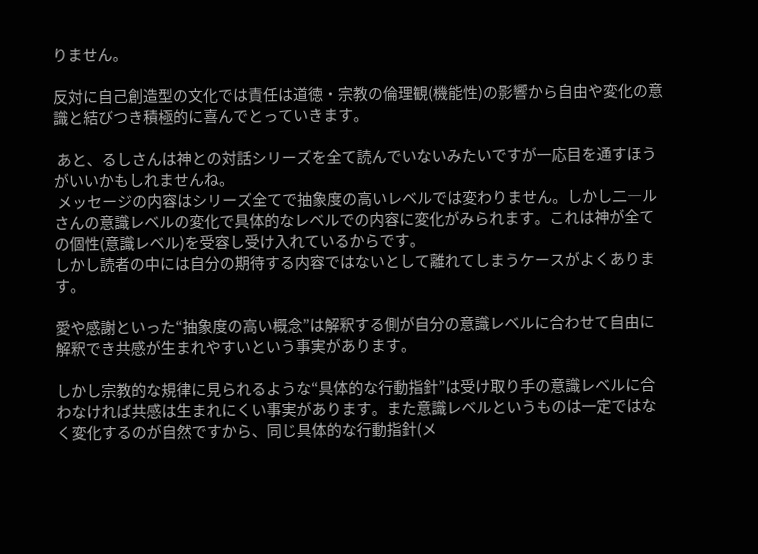りません。

反対に自己創造型の文化では責任は道徳・宗教の倫理観(機能性)の影響から自由や変化の意識と結びつき積極的に喜んでとっていきます。

 あと、るしさんは神との対話シリーズを全て読んでいないみたいですが一応目を通すほうがいいかもしれませんね。
 メッセージの内容はシリーズ全てで抽象度の高いレベルでは変わりません。しかし二―ルさんの意識レベルの変化で具体的なレベルでの内容に変化がみられます。これは神が全ての個性(意識レベル)を受容し受け入れているからです。
しかし読者の中には自分の期待する内容ではないとして離れてしまうケースがよくあります。

愛や感謝といった“抽象度の高い概念”は解釈する側が自分の意識レベルに合わせて自由に解釈でき共感が生まれやすいという事実があります。

しかし宗教的な規律に見られるような“具体的な行動指針”は受け取り手の意識レベルに合わなければ共感は生まれにくい事実があります。また意識レベルというものは一定ではなく変化するのが自然ですから、同じ具体的な行動指針(メ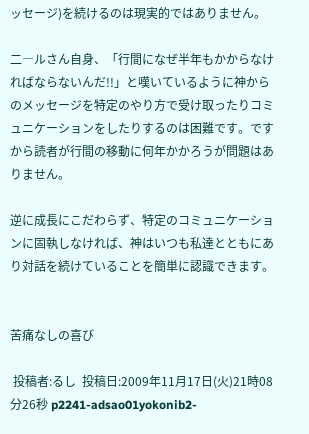ッセージ)を続けるのは現実的ではありません。

二―ルさん自身、「行間になぜ半年もかからなければならないんだ!!」と嘆いているように神からのメッセージを特定のやり方で受け取ったりコミュニケーションをしたりするのは困難です。ですから読者が行間の移動に何年かかろうが問題はありません。

逆に成長にこだわらず、特定のコミュニケーションに固執しなければ、神はいつも私達とともにあり対話を続けていることを簡単に認識できます。


苦痛なしの喜び

 投稿者:るし  投稿日:2009年11月17日(火)21時08分26秒 p2241-adsao01yokonib2-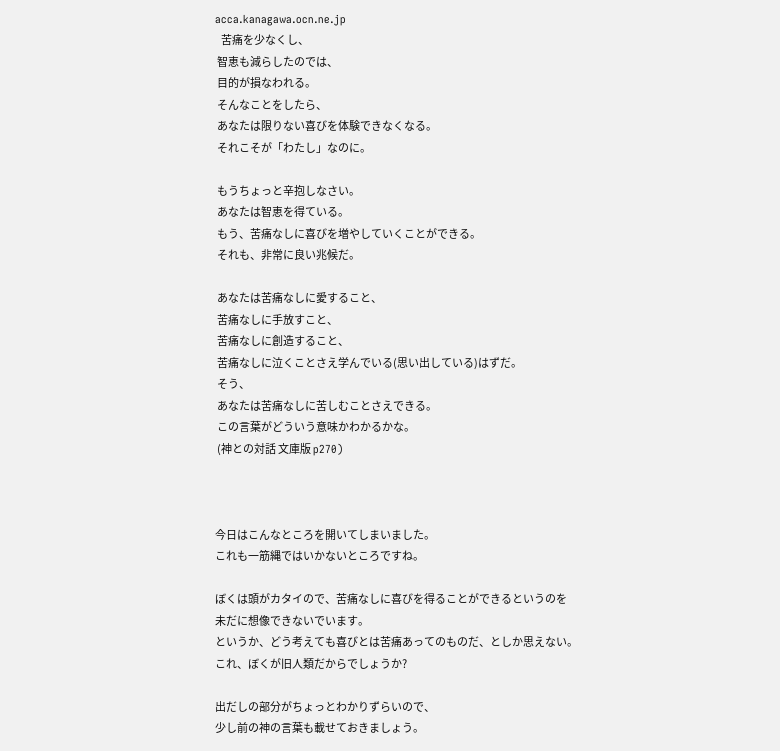acca.kanagawa.ocn.ne.jp
   苦痛を少なくし、
 智恵も減らしたのでは、
 目的が損なわれる。
 そんなことをしたら、
 あなたは限りない喜びを体験できなくなる。
 それこそが「わたし」なのに。

 もうちょっと辛抱しなさい。
 あなたは智恵を得ている。
 もう、苦痛なしに喜びを増やしていくことができる。
 それも、非常に良い兆候だ。

 あなたは苦痛なしに愛すること、
 苦痛なしに手放すこと、
 苦痛なしに創造すること、
 苦痛なしに泣くことさえ学んでいる(思い出している)はずだ。
 そう、
 あなたは苦痛なしに苦しむことさえできる。
 この言葉がどういう意味かわかるかな。
 (神との対話 文庫版 p270)



今日はこんなところを開いてしまいました。
これも一筋縄ではいかないところですね。

ぼくは頭がカタイので、苦痛なしに喜びを得ることができるというのを
未だに想像できないでいます。
というか、どう考えても喜びとは苦痛あってのものだ、としか思えない。
これ、ぼくが旧人類だからでしょうか?

出だしの部分がちょっとわかりずらいので、
少し前の神の言葉も載せておきましょう。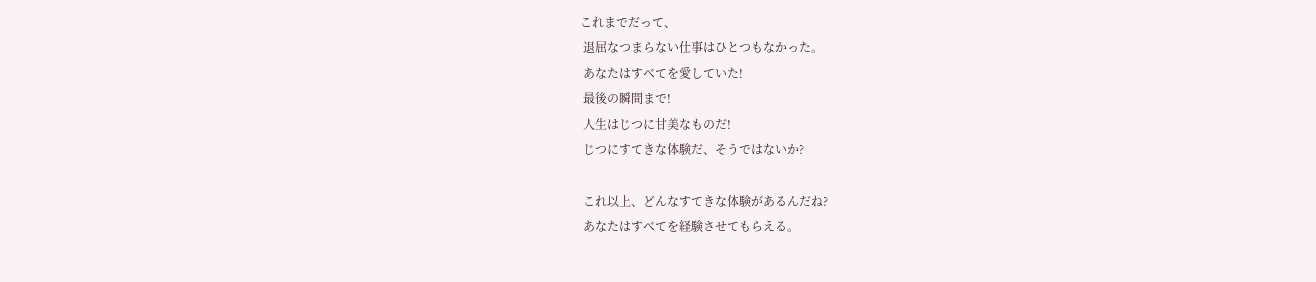これまでだって、
 退屈なつまらない仕事はひとつもなかった。
 あなたはすべてを愛していた!
 最後の瞬間まで!
 人生はじつに甘美なものだ!
 じつにすてきな体験だ、そうではないか?

 これ以上、どんなすてきな体験があるんだね?
 あなたはすべてを経験させてもらえる。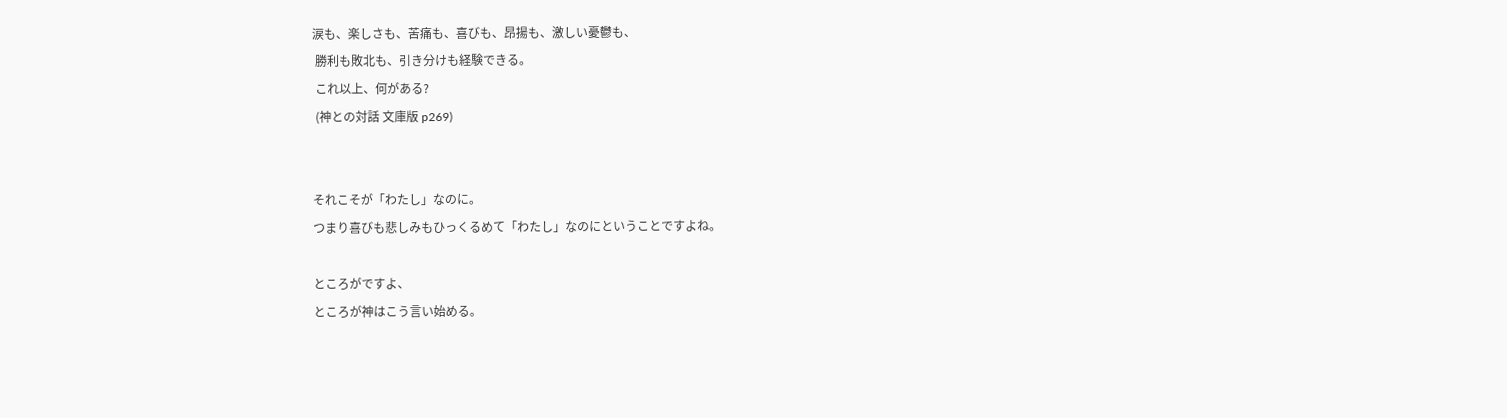涙も、楽しさも、苦痛も、喜びも、昂揚も、激しい憂鬱も、
 勝利も敗北も、引き分けも経験できる。
 これ以上、何がある?
 (神との対話 文庫版 p269)


それこそが「わたし」なのに。
つまり喜びも悲しみもひっくるめて「わたし」なのにということですよね。

ところがですよ、
ところが神はこう言い始める。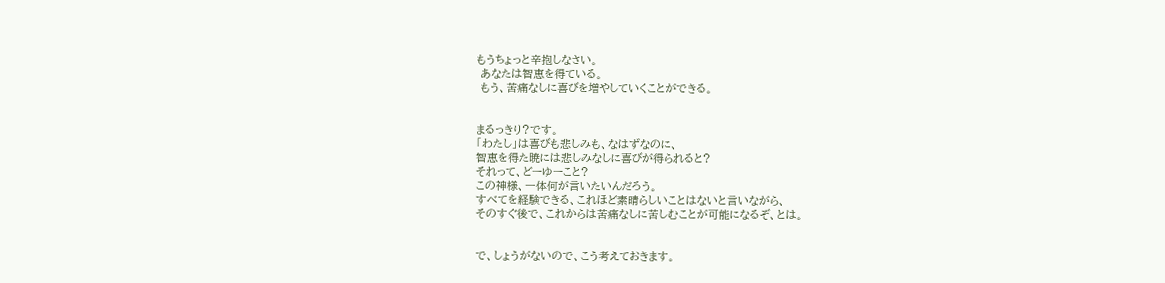もうちょっと辛抱しなさい。
 あなたは智恵を得ている。
 もう、苦痛なしに喜びを増やしていくことができる。


まるっきり?です。
「わたし」は喜びも悲しみも、なはずなのに、
智恵を得た暁には悲しみなしに喜びが得られると?
それって、どーゆーこと?
この神様、一体何が言いたいんだろう。
すべてを経験できる、これほど素晴らしいことはないと言いながら、
そのすぐ後で、これからは苦痛なしに苦しむことが可能になるぞ、とは。


で、しょうがないので、こう考えておきます。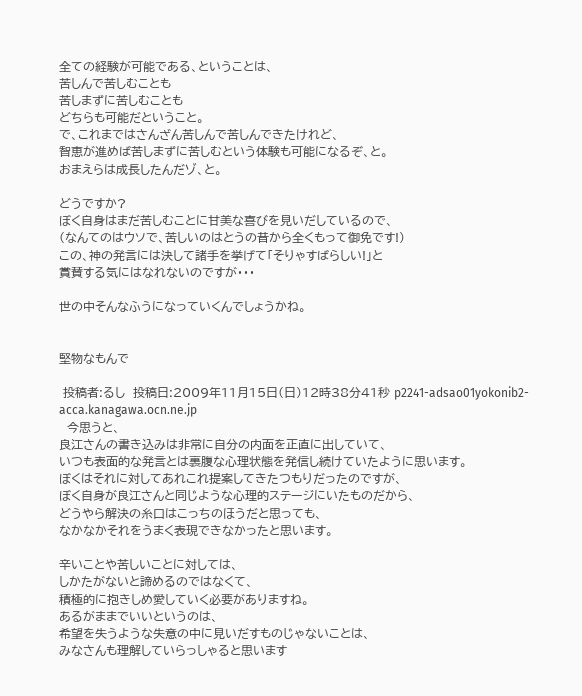全ての経験が可能である、ということは、
苦しんで苦しむことも
苦しまずに苦しむことも
どちらも可能だということ。
で、これまではさんざん苦しんで苦しんできたけれど、
智恵が進めば苦しまずに苦しむという体験も可能になるぞ、と。
おまえらは成長したんだゾ、と。

どうですか?
ぼく自身はまだ苦しむことに甘美な喜びを見いだしているので、
(なんてのはウソで、苦しいのはとうの昔から全くもって御免です!)
この、神の発言には決して諸手を挙げて「そりゃすばらしい!」と
賞賛する気にはなれないのですが・・・

世の中そんなふうになっていくんでしょうかね。


堅物なもんで

 投稿者:るし  投稿日:2009年11月15日(日)12時38分41秒 p2241-adsao01yokonib2-acca.kanagawa.ocn.ne.jp
  今思うと、
良江さんの書き込みは非常に自分の内面を正直に出していて、
いつも表面的な発言とは裏腹な心理状態を発信し続けていたように思います。
ぼくはそれに対してあれこれ提案してきたつもりだったのですが、
ぼく自身が良江さんと同じような心理的ステージにいたものだから、
どうやら解決の糸口はこっちのほうだと思っても、
なかなかそれをうまく表現できなかったと思います。

辛いことや苦しいことに対しては、
しかたがないと諦めるのではなくて、
積極的に抱きしめ愛していく必要がありますね。
あるがままでいいというのは、
希望を失うような失意の中に見いだすものじゃないことは、
みなさんも理解していらっしゃると思います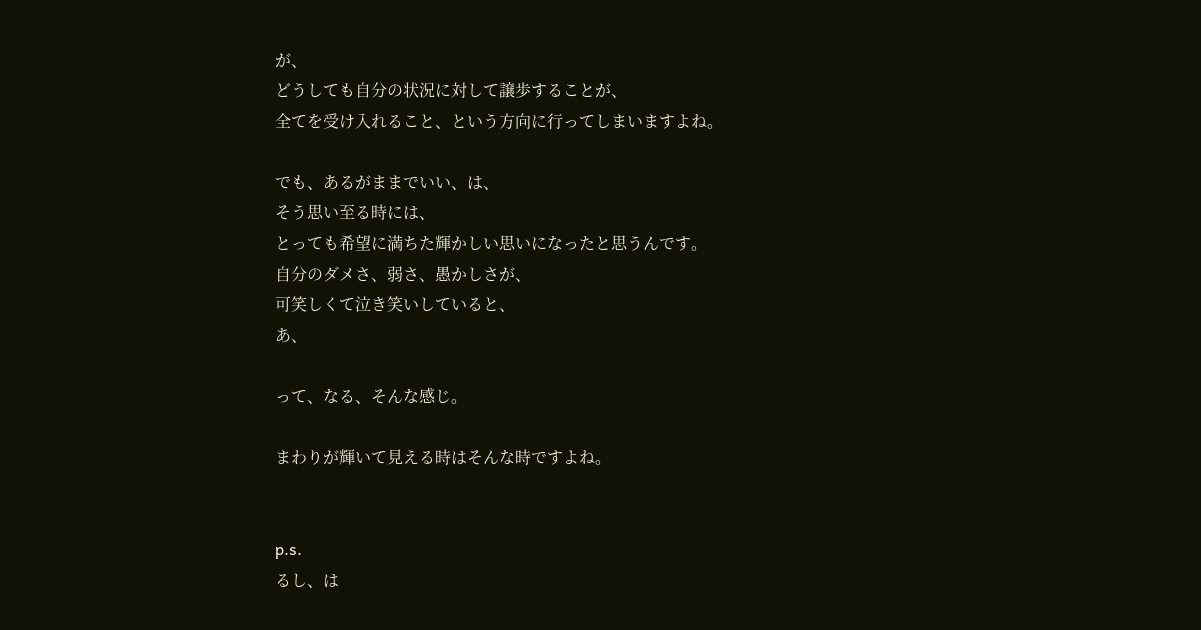が、
どうしても自分の状況に対して譲歩することが、
全てを受け入れること、という方向に行ってしまいますよね。

でも、あるがままでいい、は、
そう思い至る時には、
とっても希望に満ちた輝かしい思いになったと思うんです。
自分のダメさ、弱さ、愚かしさが、
可笑しくて泣き笑いしていると、
あ、

って、なる、そんな感じ。

まわりが輝いて見える時はそんな時ですよね。


p.s.
るし、は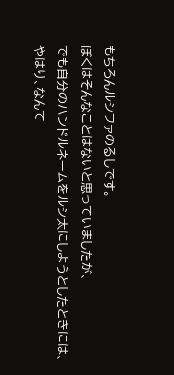もちろんルシファのるしです。
ぼくはそんなことはないと思っていましたが、
でも自分のハンドルネームをルシ太にしようとしたときには、
やはり、なんて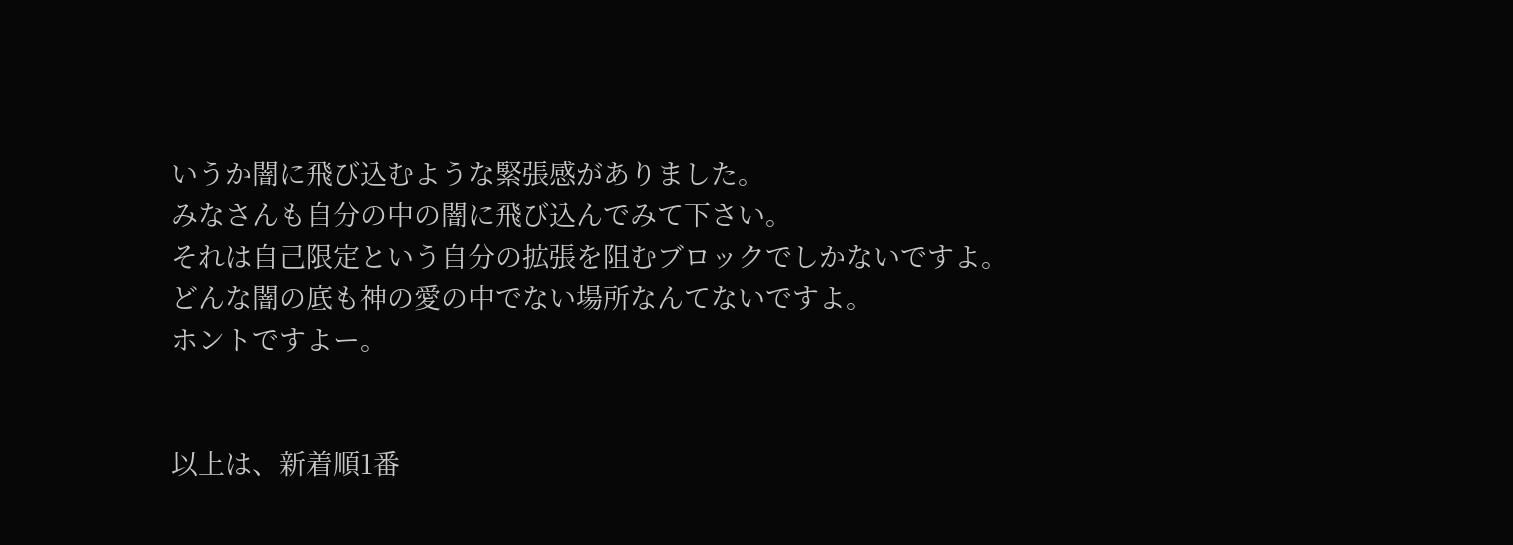いうか闇に飛び込むような緊張感がありました。
みなさんも自分の中の闇に飛び込んでみて下さい。
それは自己限定という自分の拡張を阻むブロックでしかないですよ。
どんな闇の底も神の愛の中でない場所なんてないですよ。
ホントですよー。


以上は、新着順1番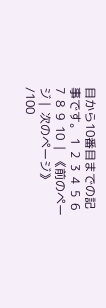目から10番目までの記事です。 1  2  3  4  5  6  7  8  9  10  |  《前のページ |  次のページ》
/100